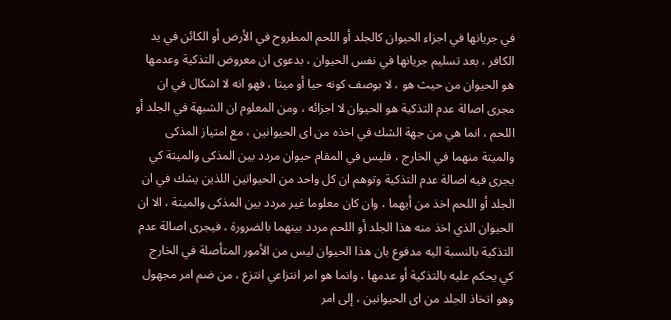في جريانها في اجزاء الحيوان كالجلد أو اللحم المطروح في الأرض أو الكائن في يد الكافر ، بعد تسليم جريانها في نفس الحيوان ، بدعوى ان معروض التذكية وعدمها هو الحيوان من حيث هو ، لا بوصف كونه حيا أو ميتا ، فهو انه لا اشكال في ان مجرى اصالة عدم التذكية هو الحيوان لا اجزائه ، ومن المعلوم ان الشبهة في الجلد أو اللحم ، انما هي من جهة الشك في اخذه من اى الحيوانين ، مع امتياز المذكى والميتة منهما في الخارج ، فليس في المقام حيوان مردد بين المذكى والميتة كي يجرى فيه اصالة عدم التذكية وتوهم ان كل واحد من الحيوانين اللذين يشك في ان الجلد أو اللحم اخذ من أيهما ، وان كان معلوما غير مردد بين المذكى والميتة ، الا ان الحيوان الذي اخذ منه هذا الجلد أو اللحم مردد بينهما بالضرورة ، فيجرى اصالة عدم التذكية بالنسبة اليه مدفوع بان هذا الحيوان ليس من الأمور المتأصلة في الخارج كي يحكم عليه بالتذكية أو عدمها ، وانما هو امر انتزاعي انتزع ، من ضم امر مجهول وهو اتخاذ الجلد من اى الحيوانين ، إلى امر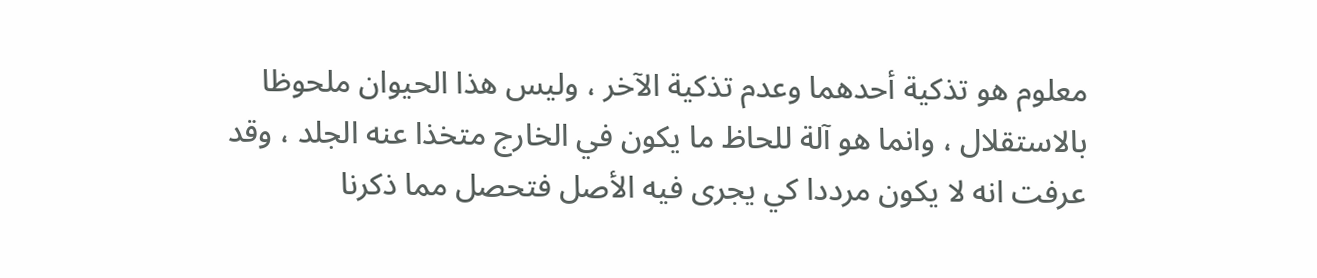معلوم هو تذكية أحدهما وعدم تذكية الآخر ، وليس هذا الحيوان ملحوظا بالاستقلال ، وانما هو آلة للحاظ ما يكون في الخارج متخذا عنه الجلد ، وقد عرفت انه لا يكون مرددا كي يجرى فيه الأصل فتحصل مما ذكرنا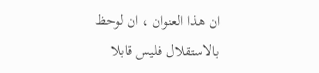ان هذا العنوان ، ان لوحظ بالاستقلال فليس قابلا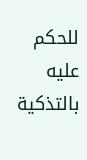للحكم عليه بالتذكية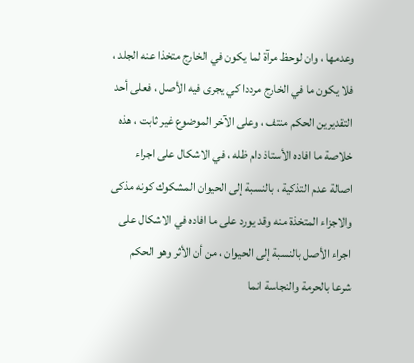وعدمها ، وان لوحظ مرآة لما يكون في الخارج متخذا عنه الجلد ، فلا يكون ما في الخارج مرددا كي يجرى فيه الأصل ، فعلى أحد التقديرين الحكم منتف ، وعلى الآخر الموضوع غير ثابت ، هذه خلاصة ما افاده الأستاذ دام ظله ، في الاشكال على اجراء اصالة عدم التذكية ، بالنسبة إلى الحيوان المشكوك كونه مذكى والاجزاء المتخذة منه وقد يورد على ما افاده في الاشكال على اجراء الأصل بالنسبة إلى الحيوان ، من أن الأثر وهو الحكم شرعا بالحرمة والنجاسة انما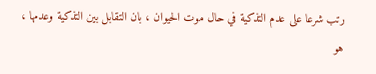رتب شرعا على عدم التذكية في حال موت الحيوان ، بان التقابل بين التذكية وعدمها ، هو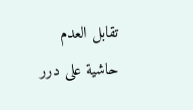تقابل العدم
حاشية على درر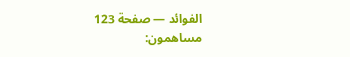الفوائد — صفحة 123
مساهمون: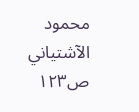محمود الآشتياني
ص١٢٣